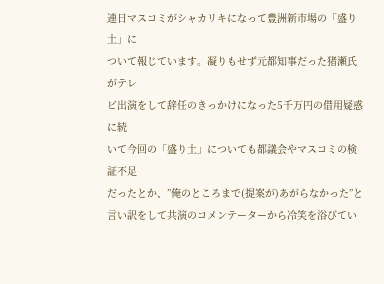連日マスコミがシャカリキになって豊洲新市場の「盛り土」に
ついて報じています。凝りもせず元都知事だった猪瀬氏がテレ
ビ出演をして辞任のきっかけになった5千万円の借用疑惑に続
いて今回の「盛り土」についても都議会やマスコミの検証不足
だったとか、”俺のところまで(提案が)あがらなかった”と
言い訳をして共演のコメンテーターから冷笑を浴びてい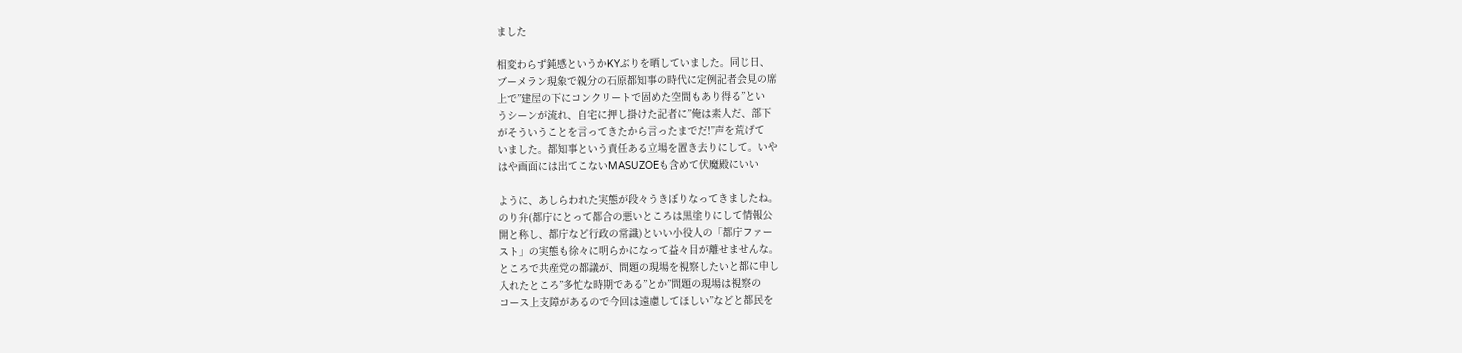ました

相変わらず鈍感というかKYぶりを晒していました。同じ日、
ブーメラン現象で親分の石原都知事の時代に定例記者会見の席
上で”建屋の下にコンクリートで固めた空間もあり得る”とい
うシーンが流れ、自宅に押し掛けた記者に”俺は素人だ、部下
がそういうことを言ってきたから言ったまでだ!”声を荒げて
いました。都知事という責任ある立場を置き去りにして。いや
はや画面には出てこないMASUZOEも含めて伏魔殿にいい

ように、あしらわれた実態が段々うきぼりなってきましたね。
のり弁(都庁にとって都合の悪いところは黒塗りにして情報公
開と称し、都庁など行政の常識)といい小役人の「都庁ファー
スト」の実態も徐々に明らかになって益々目が離せませんな。
ところで共産党の都議が、問題の現場を視察したいと都に申し
入れたところ”多忙な時期である”とか”問題の現場は視察の
コース上支障があるので今回は遠慮してほしい”などと都民を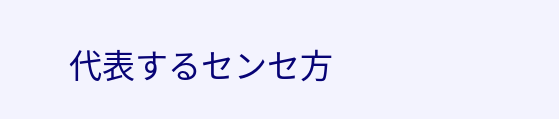代表するセンセ方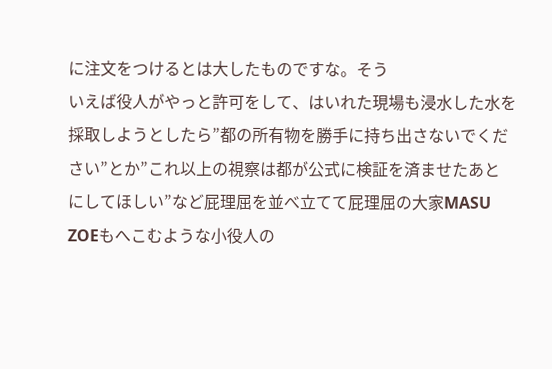に注文をつけるとは大したものですな。そう
いえば役人がやっと許可をして、はいれた現場も浸水した水を
採取しようとしたら”都の所有物を勝手に持ち出さないでくだ
さい”とか”これ以上の視察は都が公式に検証を済ませたあと
にしてほしい”など屁理屈を並べ立てて屁理屈の大家MASU
ZOEもへこむような小役人の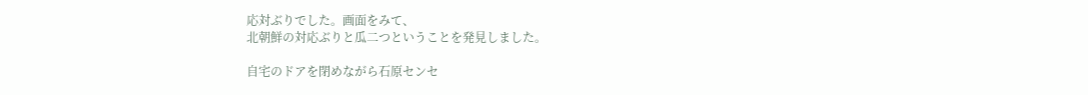応対ぶりでした。画面をみて、
北朝鮮の対応ぶりと瓜二つということを発見しました。

自宅のドアを閉めながら石原センセ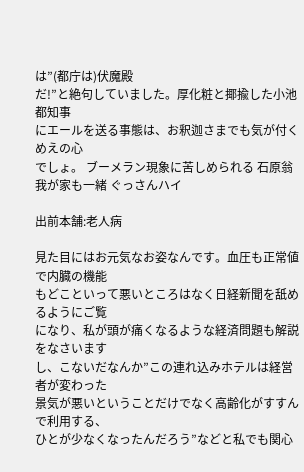は”(都庁は)伏魔殿
だ!”と絶句していました。厚化粧と揶揄した小池都知事
にエールを送る事態は、お釈迦さまでも気が付くめえの心
でしょ。 ブーメラン現象に苦しめられる 石原翁
我が家も一緒 ぐっさんハイ

出前本舗:老人病

見た目にはお元気なお姿なんです。血圧も正常値で内臓の機能
もどこといって悪いところはなく日経新聞を舐めるようにご覧
になり、私が頭が痛くなるような経済問題も解説をなさいます
し、こないだなんか”この連れ込みホテルは経営者が変わった
景気が悪いということだけでなく高齢化がすすんで利用する、
ひとが少なくなったんだろう”などと私でも関心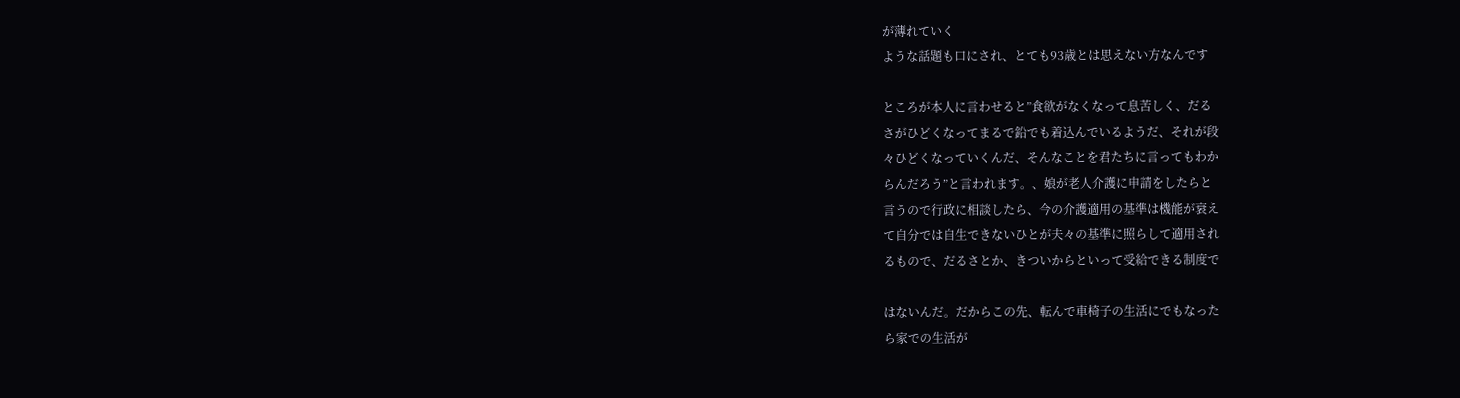が薄れていく
ような話題も口にされ、とても93歳とは思えない方なんです

ところが本人に言わせると”食欲がなくなって息苦しく、だる
さがひどくなってまるで鉛でも着込んでいるようだ、それが段
々ひどくなっていくんだ、そんなことを君たちに言ってもわか
らんだろう”と言われます。、娘が老人介護に申請をしたらと
言うので行政に相談したら、今の介護適用の基準は機能が衰え
て自分では自生できないひとが夫々の基準に照らして適用され
るもので、だるさとか、きついからといって受給できる制度で

はないんだ。だからこの先、転んで車椅子の生活にでもなった
ら家での生活が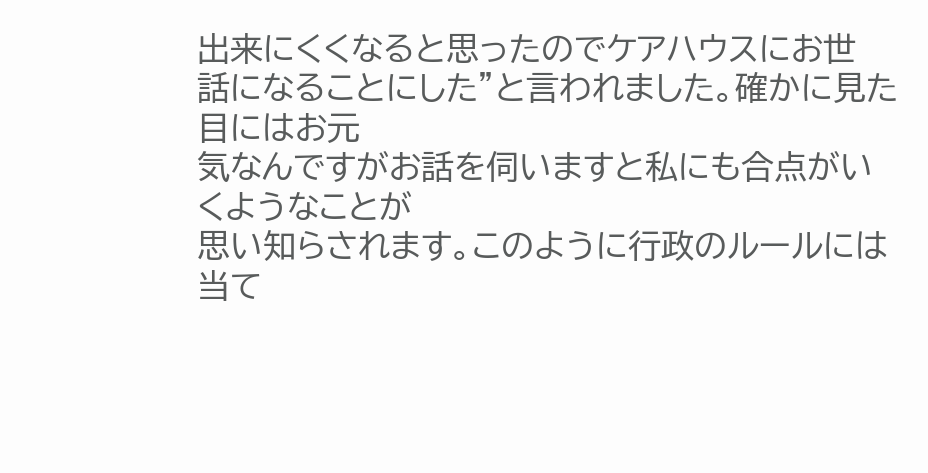出来にくくなると思ったのでケアハウスにお世
話になることにした”と言われました。確かに見た目にはお元
気なんですがお話を伺いますと私にも合点がいくようなことが
思い知らされます。このように行政のルールには当て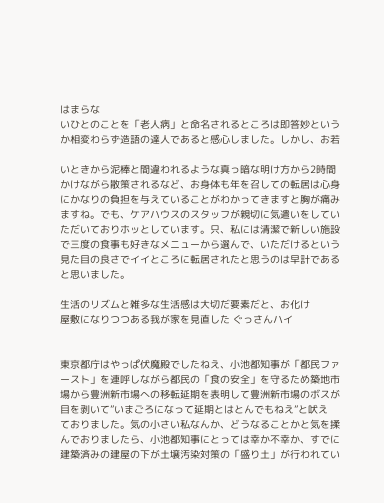はまらな
いひとのことを「老人病」と命名されるところは即答妙という
か相変わらず造語の達人であると感心しました。しかし、お若

いときから泥棒と間違われるような真っ暗な明け方から2時間
かけながら散策されるなど、お身体も年を召しての転居は心身
にかなりの負担を与えていることがわかってきますと胸が痛み
ますね。でも、ケアハウスのスタッフが親切に気遣いをしてい
ただいておりホッとしています。只、私には清潔で新しい施設
で三度の食事も好きなメニューから選んで、いただけるという
見た目の良さでイイところに転居されたと思うのは早計である
と思いました。

生活のリズムと雑多な生活感は大切だ要素だと、お化け
屋敷になりつつある我が家を見直した ぐっさんハイ


東京都庁はやっぱ伏魔殿でしたねえ、小池都知事が「都民ファ
ースト」を連呼しながら都民の「食の安全」を守るため築地市
場から豊洲新市場への移転延期を表明して豊洲新市場のボスが
目を剥いて”いまごろになって延期とはとんでもねえ”と吠え
ておりました。気の小さい私なんか、どうなることかと気を揉
んでおりましたら、小池都知事にとっては幸か不幸か、すでに
建築済みの建屋の下が土壌汚染対策の「盛り土」が行われてい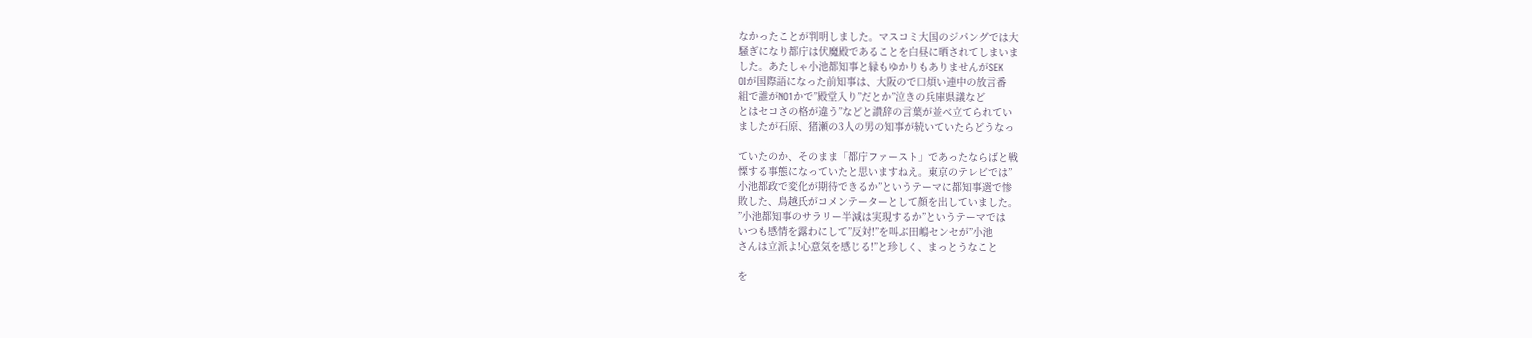なかったことが判明しました。マスコミ大国のジパングでは大
騒ぎになり都庁は伏魔殿であることを白昼に晒されてしまいま
した。あたしゃ小池都知事と縁もゆかりもありませんがSEK
OIが国際語になった前知事は、大阪ので口煩い連中の放言番
組で誰がNO1かで”殿堂入り”だとか”泣きの兵庫県議など
とはセコさの格が違う”などと讃辞の言葉が並べ立てられてい
ましたが石原、猪瀬の3人の男の知事が続いていたらどうなっ

ていたのか、そのまま「都庁ファースト」であったならばと戦
慄する事態になっていたと思いますねえ。東京のテレビでは”
小池都政で変化が期待できるか”というテーマに都知事選で惨
敗した、鳥越氏がコメンテーターとして顔を出していました。
”小池都知事のサラリー半減は実現するか”というテーマでは
いつも感情を露わにして”反対!”を叫ぶ田嶋センセが”小池
さんは立派よ!心意気を感じる!”と珍しく、まっとうなこと

を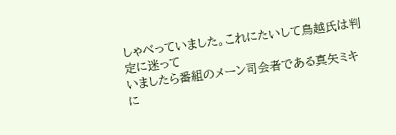しゃべっていました。これにたいして鳥越氏は判定に迷って
いましたら番組のメーン司会者である真矢ミキに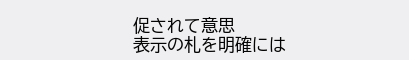促されて意思
表示の札を明確には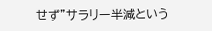せず”サラリー半減という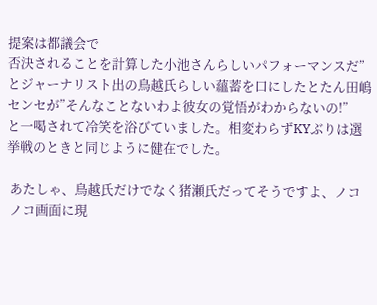提案は都議会で
否決されることを計算した小池さんらしいパフォーマンスだ”
とジャーナリスト出の鳥越氏らしい蘊蓄を口にしたとたん田嶋
センセが”そんなことないわよ彼女の覚悟がわからないの!”
と一喝されて冷笑を浴びていました。相変わらずKYぶりは選
挙戦のときと同じように健在でした。

 あたしゃ、鳥越氏だけでなく猪瀬氏だってそうですよ、ノコ
 ノコ画面に現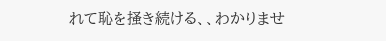れて恥を掻き続ける、、わかりませ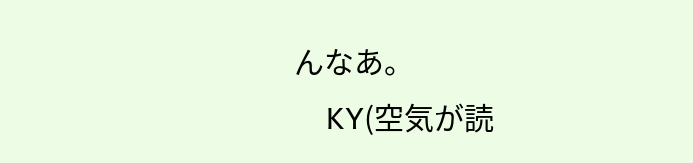んなあ。
    KY(空気が読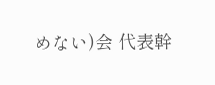めない)会 代表幹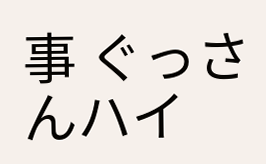事 ぐっさんハイ